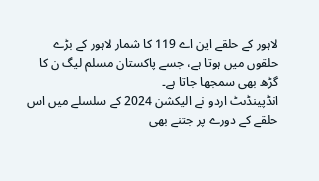لاہور کے حلقے این اے 119 کا شمار لاہور کے بڑے حلقوں میں ہوتا ہے، جسے پاکستان مسلم لیگ ن کا گڑھ بھی سمجھا جاتا ہے۔
انڈپینڈںٹ اردو نے الیکشن 2024 کے سلسلے میں اس حلقے کے دورے پر جتنے بھی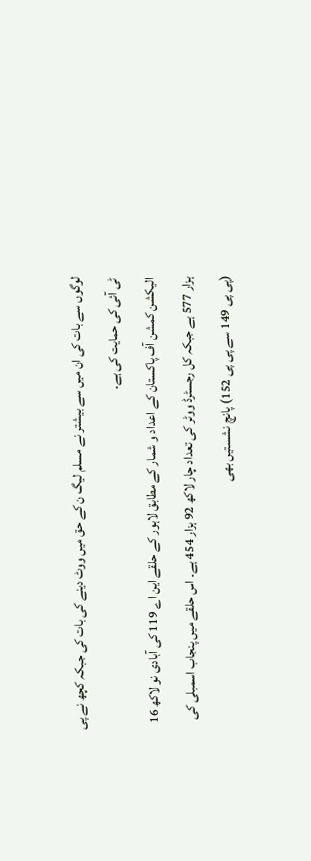لوگوں سے بات کی ان میں سے بیشتر نے مسلم لیگ ن کے حق میں ووٹ دینے کی بات کی جبکہ کچھ نے پی ٹی آئی کی حمایت کی ہے۔
الیکشن کمشن آف پاکستان کے اعداد و شمار کے مطابق لاہور کے حلقے این اے 119 کی آبادی نو لاکھ 16 ہزار 577 ہے جبکہ کل رجسٹرڈ ووٹر کی تعداد چار لاکھ 92 ہزار 454 ہے۔ اس حلقے میں پنجاب اسمبلی کی (پی پی 149 سے پی پی 152) پانچ نشستیں بھی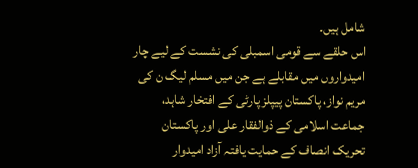شامل ہیں۔
اس حلقے سے قومی اسمبلی کی نشست کے لیے چار امیدواروں میں مقابلے ہے جن میں مسلم لیگ ن کی مریم نواز، پاکستان پیپلز پارٹی کے افتخار شاہد، جماعت اسلامی کے ذوالفقار علی اور پاکستان تحریک انصاف کے حمایت یافتہ آزاد امیدوار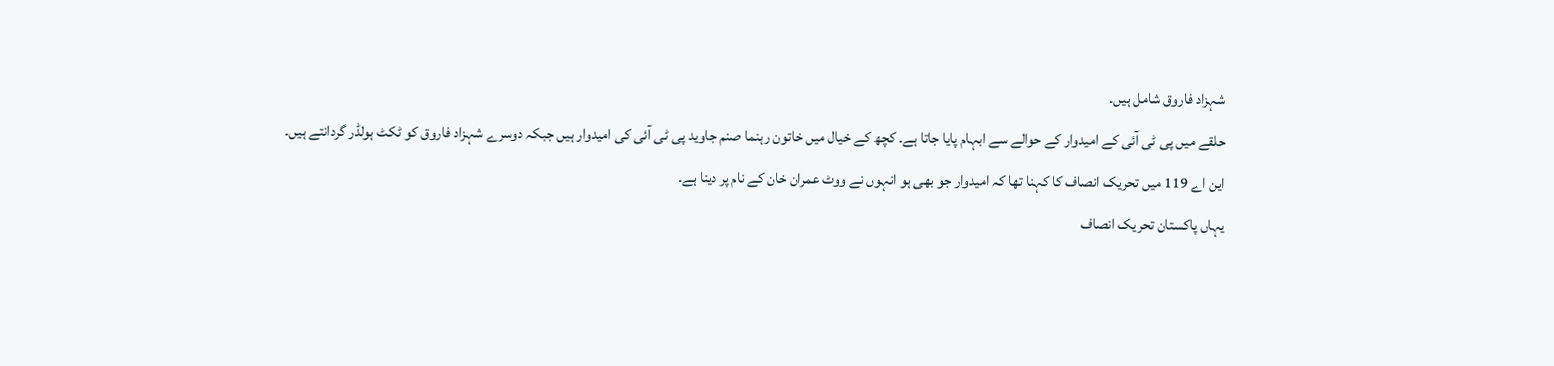شہزاد فاروق شامل ہیں۔
حلقے میں پی ٹی آئی کے امیدوار کے حوالے سے ابہام پایا جاتا ہے۔ کچھ کے خیال میں خاتون رہنما صنم جاوید پی ٹی آئی کی امیدوار ہیں جبکہ دوسرے شہزاد فاروق کو ٹکٹ ہولڈر گردانتے ہیں۔
این اے 119 میں تحریک انصاف کا کہنا تھا کہ امیدوار جو بھی ہو انہوں نے ووٹ عمران خان کے نام پر دینا ہے۔
یہاں پاکستان تحریک انصاف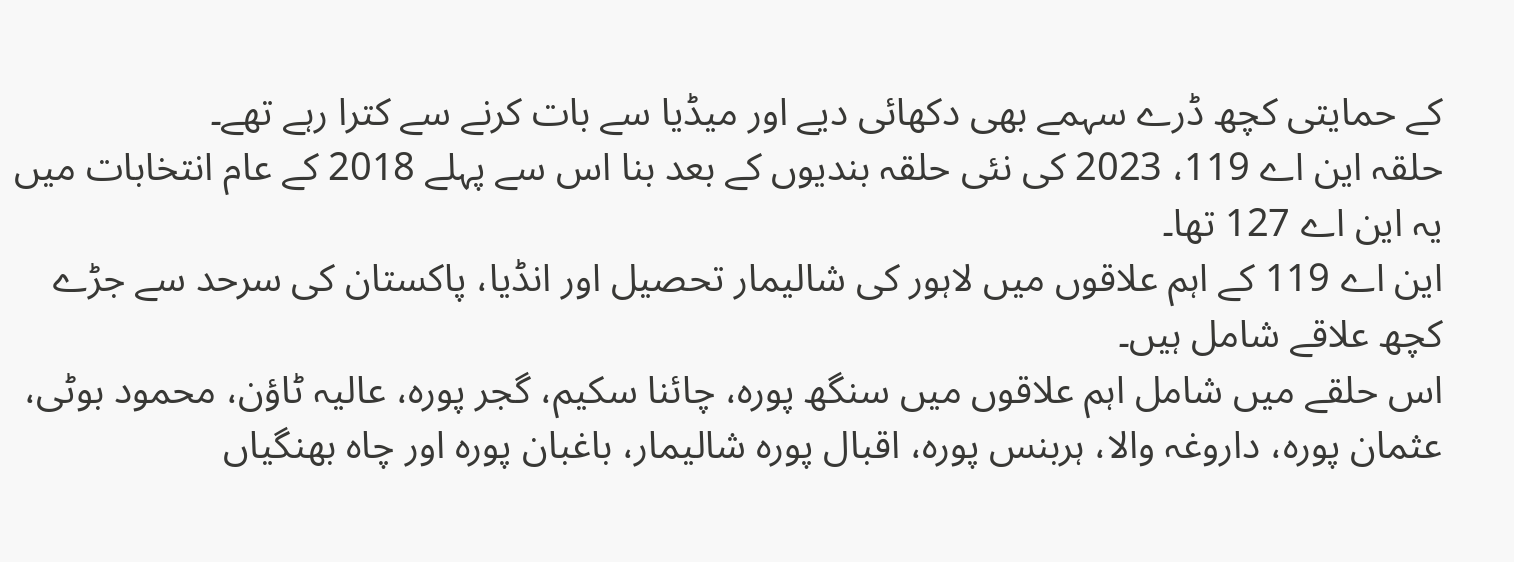کے حمایتی کچھ ڈرے سہمے بھی دکھائی دیے اور میڈیا سے بات کرنے سے کترا رہے تھے۔
حلقہ این اے 119، 2023 کی نئی حلقہ بندیوں کے بعد بنا اس سے پہلے 2018 کے عام انتخابات میں یہ این اے 127 تھا۔
این اے 119 کے اہم علاقوں میں لاہور کی شالیمار تحصیل اور انڈیا، پاکستان کی سرحد سے جڑے کچھ علاقے شامل ہیں۔
اس حلقے میں شامل اہم علاقوں میں سنگھ پورہ، چائنا سکیم، گجر پورہ، عالیہ ٹاؤن، محمود بوٹی، عثمان پورہ، داروغہ والا، ہربنس پورہ، اقبال پورہ شالیمار، باغبان پورہ اور چاہ بھنگیاں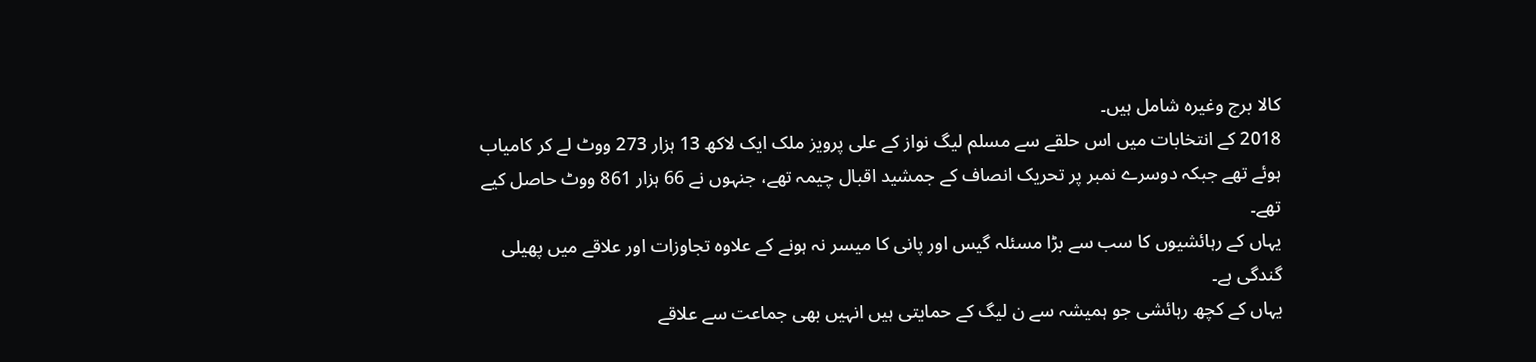کالا برج وغیرہ شامل ہیں۔
2018 کے انتخابات میں اس حلقے سے مسلم لیگ نواز کے علی پرویز ملک ایک لاکھ 13 ہزار 273 ووٹ لے کر کامیاب ہوئے تھے جبکہ دوسرے نمبر پر تحریک انصاف کے جمشید اقبال چیمہ تھے، جنہوں نے 66 ہزار 861 ووٹ حاصل کیے تھے۔
یہاں کے رہائشیوں کا سب سے بڑا مسئلہ گیس اور پانی کا میسر نہ ہونے کے علاوہ تجاوزات اور علاقے میں پھیلی گندگی ہے۔
یہاں کے کچھ رہائشی جو ہمیشہ سے ن لیگ کے حمایتی ہیں انہیں بھی جماعت سے علاقے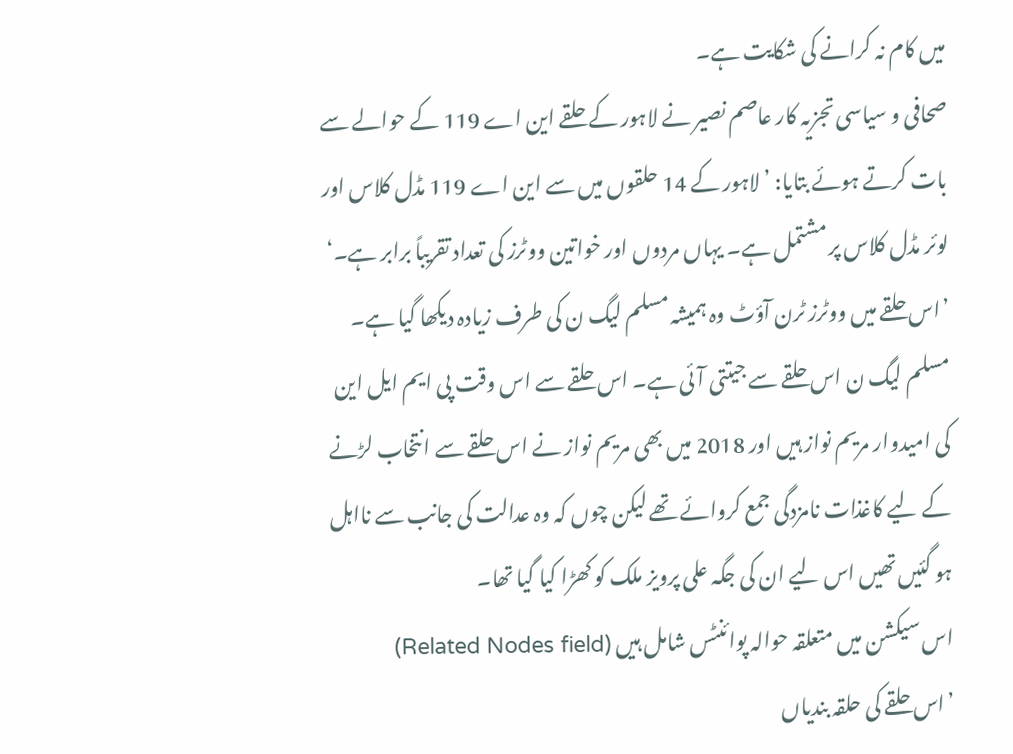میں کام نہ کرانے کی شکایت ہے۔
صحافی و سیاسی تجزیہ کار عاصم نصیر نے لاہور کے حلقے این اے 119 کے حوالے سے بات کرتے ہوئے بتایا: ’لاہور کے 14 حلقوں میں سے این اے 119 مڈل کلاس اور لوئر مڈل کلاس پر مشتمل ہے۔ یہاں مردوں اور خواتین ووٹرز کی تعداد تقریباً برابر ہے۔‘
’اس حلقے میں ووٹرز ٹرن آؤٹ وہ ہمیشہ مسلم لیگ ن کی طرف زیادہ دیکھا گیا ہے۔ مسلم لیگ ن اس حلقے سے جیتتی آئی ہے۔ اس حلقے سے اس وقت پی ایم ایل این کی امیدوار مریم نواز ہیں اور 2018 میں بھی مریم نواز نے اس حلقے سے انتخاب لڑنے کے لیے کاغذات نامزدگی جمع کروائے تھے لیکن چوں کہ وہ عدالت کی جانب سے نااہل ہو گئیں تھیں اس لیے ان کی جگہ علی پرویز ملک کو کھڑا کیا گیا تھا۔
اس سیکشن میں متعلقہ حوالہ پوائنٹس شامل ہیں (Related Nodes field)
’اس حلقے کی حلقہ بندیاں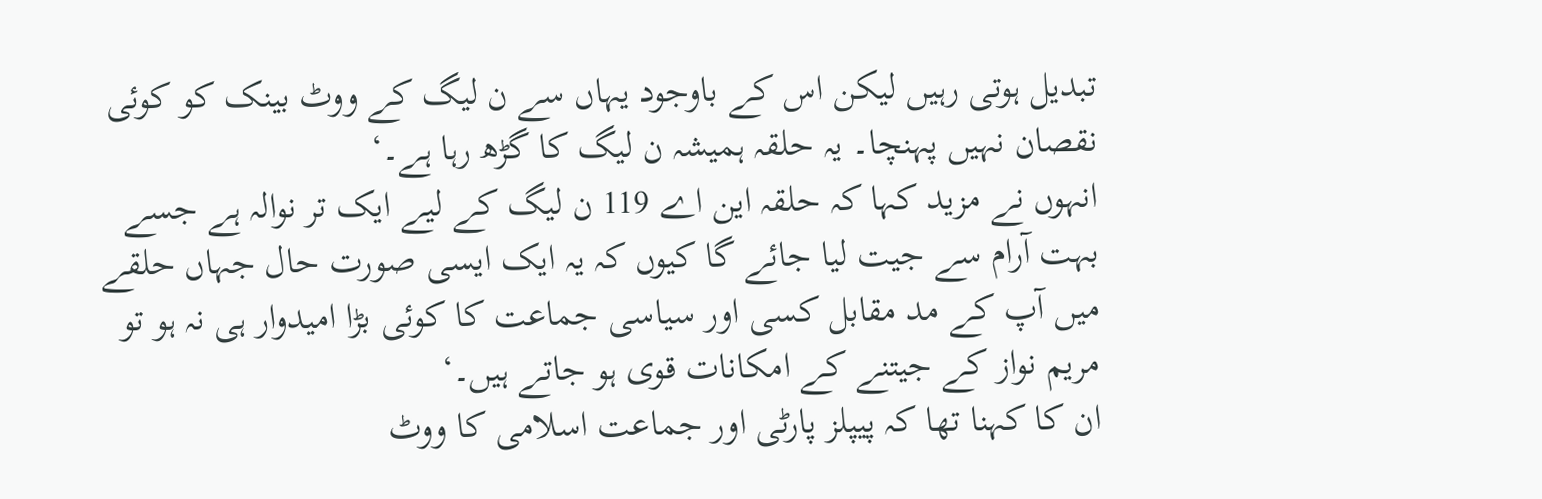تبدیل ہوتی رہیں لیکن اس کے باوجود یہاں سے ن لیگ کے ووٹ بینک کو کوئی نقصان نہیں پہنچا۔ یہ حلقہ ہمیشہ ن لیگ کا گڑھ رہا ہے۔‘
انہوں نے مزید کہا کہ حلقہ این اے 119 ن لیگ کے لیے ایک تر نوالہ ہے جسے بہت آرام سے جیت لیا جائے گا کیوں کہ یہ ایک ایسی صورت حال جہاں حلقے میں آپ کے مد مقابل کسی اور سیاسی جماعت کا کوئی بڑا امیدوار ہی نہ ہو تو مریم نواز کے جیتنے کے امکانات قوی ہو جاتے ہیں۔‘
ان کا کہنا تھا کہ پیپلز پارٹی اور جماعت اسلامی کا ووٹ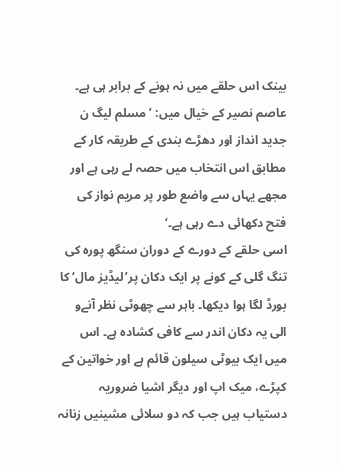بینک اس حلقے میں نہ ہونے کے برابر ہی ہے۔
عاصم نصیر کے خیال میں: ’مسلم لیگ ن جدید انداز اور دھڑے بندی کے طریقہ کار کے مطابق اس انتخاب میں حصہ لے رہی ہے اور مجھے یہاں سے واضع طور پر مریم نواز کی فتح دکھائی دے رہی ہے۔‘
اسی حلقے کے دورے کے دوران سنگھ پورہ کی تنگ گلی کے کونے پر ایک دکان پر’لیڈیز مال‘ کا بورڈ لگا ہوا دیکھا۔ باہر سے چھوٹی نظر آنےو الی یہ دکان اندر سے کافی کشادہ ہے۔ اس میں ایک بیوٹی سیلون قائم ہے اور خواتین کے کپڑے، میک اپ اور دیگر اشیا ضروریہ دستیاب ہیں جب کہ دو سلائی مشینیں زنانہ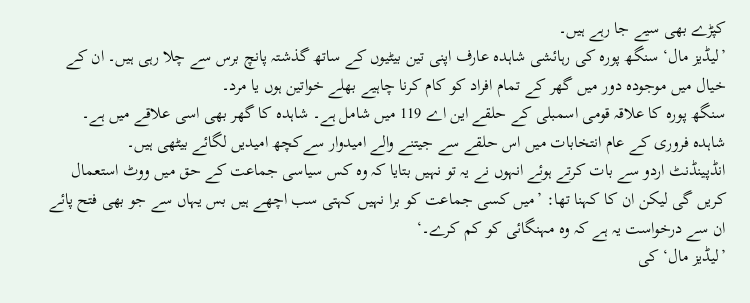کپڑے بھی سیے جا رہے ہیں۔
’لیڈیز مال‘ سنگھ پورہ کی رہائشی شاہدہ عارف اپنی تین بیٹیوں کے ساتھ گذشتہ پانچ برس سے چلا رہی ہیں۔ ان کے خیال میں موجودہ دور میں گھر کے تمام افراد کو کام کرنا چاہیے بھلے خواتین ہوں یا مرد۔
سنگھ پورہ کا علاقہ قومی اسمبلی کے حلقے این اے 119 میں شامل ہے۔ شاہدہ کا گھر بھی اسی علاقے میں ہے۔
شاہدہ فروری کے عام انتخابات میں اس حلقے سے جیتنے والے امیدوار سےکچھ امیدیں لگائے بیٹھی ہیں۔
انڈپینڈنٹ اردو سے بات کرتے ہوئے انہوں نے یہ تو نہیں بتایا کہ وہ کس سیاسی جماعت کے حق میں ووٹ استعمال کریں گی لیکن ان کا کہنا تھا: ’میں کسی جماعت کو برا نہیں کہتی سب اچھے ہیں بس یہاں سے جو بھی فتح پائے ان سے درخواست یہ ہے کہ وہ مہنگائی کو کم کرے۔‘
’لیڈیز مال‘ کی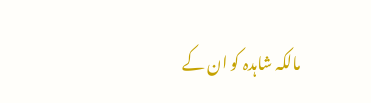مالکہ شاہدہ کو ان کے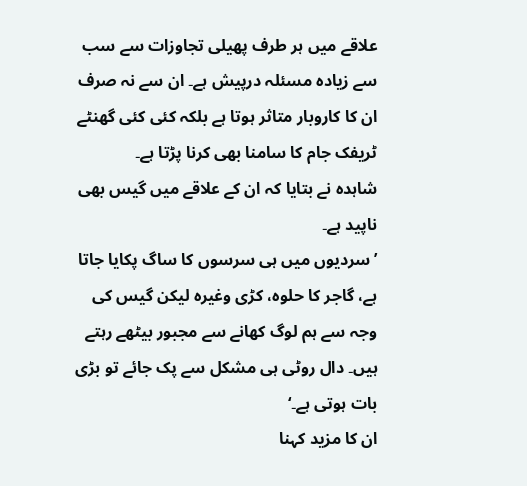علاقے میں ہر طرف پھیلی تجاوزات سے سب سے زیادہ مسئلہ درپیش ہے۔ ان سے نہ صرف ان کا کاروبار متاثر ہوتا ہے بلکہ کئی کئی گھنٹے ٹریفک جام کا سامنا بھی کرنا پڑتا ہے۔
شاہدہ نے بتایا کہ ان کے علاقے میں گیس بھی ناپید ہے۔
’سردیوں میں ہی سرسوں کا ساگ پکایا جاتا ہے، گاجر کا حلوہ، کڑی وغیرہ لیکن گیس کی وجہ سے ہم لوگ کھانے سے مجبور بیٹھے رہتے ہیں۔ دال روٹی ہی مشکل سے پک جائے تو بڑی بات ہوتی ہے۔‘
ان کا مزید کہنا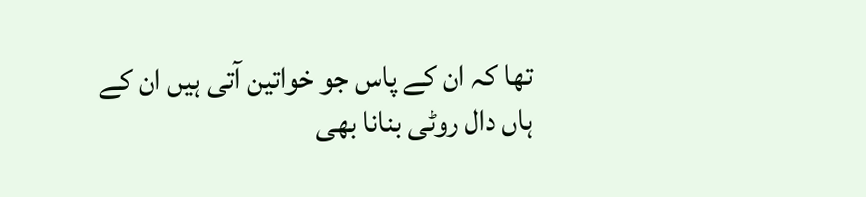تھا کہ ان کے پاس جو خواتین آتی ہیں ان کے ہاں دال روٹی بنانا بھی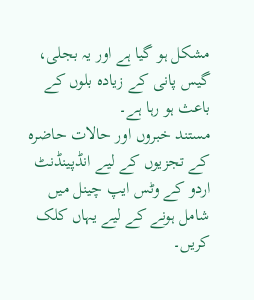مشکل ہو گیا ہے اور یہ بجلی، گیس پانی کے زیادہ بلوں کے باعث ہو رہا ہے۔
مستند خبروں اور حالات حاضرہ کے تجزیوں کے لیے انڈپینڈنٹ اردو کے وٹس ایپ چینل میں شامل ہونے کے لیے یہاں کلک کریں۔